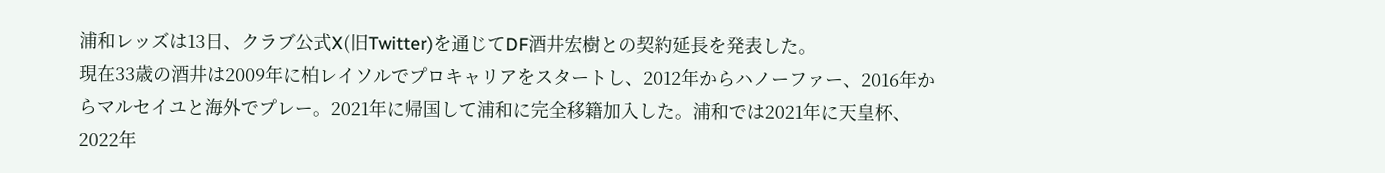浦和レッズは13日、クラブ公式X(旧Twitter)を通じてDF酒井宏樹との契約延長を発表した。
現在33歳の酒井は2009年に柏レイソルでプロキャリアをスタートし、2012年からハノーファー、2016年からマルセイユと海外でプレー。2021年に帰国して浦和に完全移籍加入した。浦和では2021年に天皇杯、2022年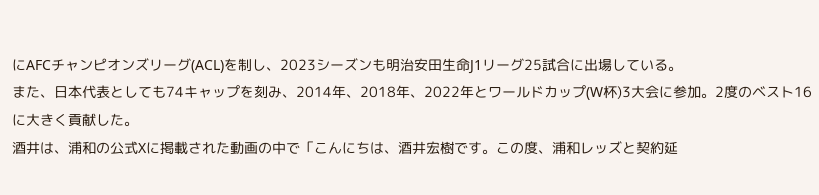にAFCチャンピオンズリーグ(ACL)を制し、2023シーズンも明治安田生命J1リーグ25試合に出場している。
また、日本代表としても74キャップを刻み、2014年、2018年、2022年とワールドカップ(W杯)3大会に参加。2度のベスト16に大きく貢献した。
酒井は、浦和の公式Xに掲載された動画の中で「こんにちは、酒井宏樹です。この度、浦和レッズと契約延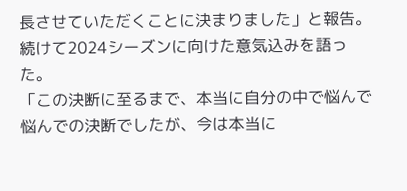長させていただくことに決まりました」と報告。続けて2024シーズンに向けた意気込みを語った。
「この決断に至るまで、本当に自分の中で悩んで悩んでの決断でしたが、今は本当に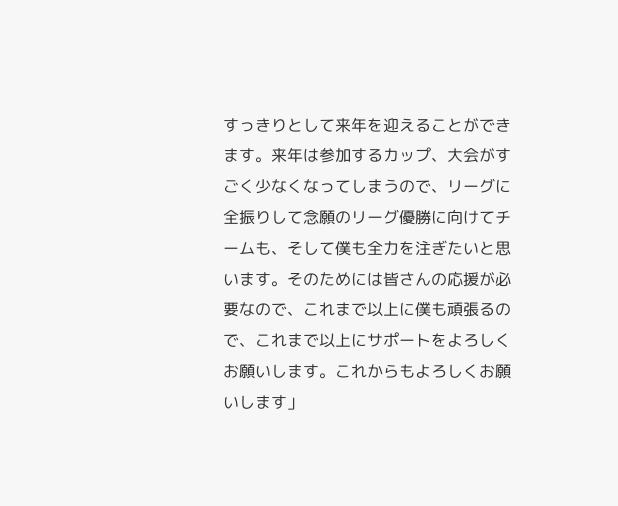すっきりとして来年を迎えることができます。来年は参加するカップ、大会がすごく少なくなってしまうので、リーグに全振りして念願のリーグ優勝に向けてチームも、そして僕も全力を注ぎたいと思います。そのためには皆さんの応援が必要なので、これまで以上に僕も頑張るので、これまで以上にサポートをよろしくお願いします。これからもよろしくお願いします」